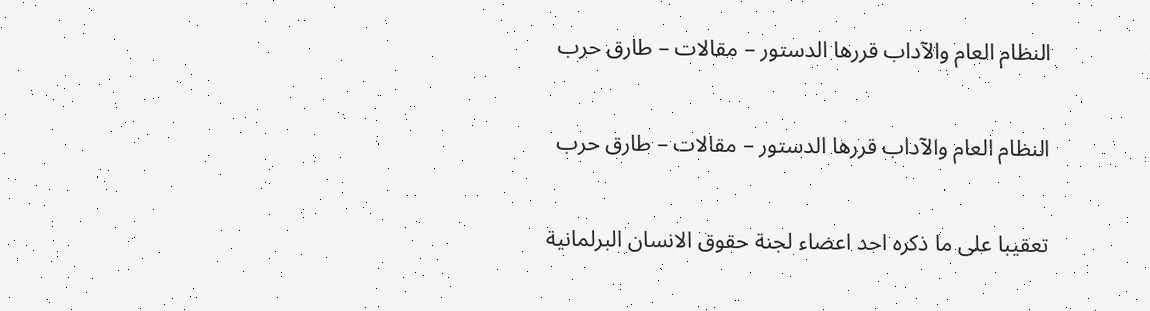النظام العام والآداب قررها الدستور – مقالات – طارق حرب

النظام العام والآداب قررها الدستور – مقالات – طارق حرب

تعقيبا على ما ذكره احد اعضاء لجنة حقوق الانسان البرلمانية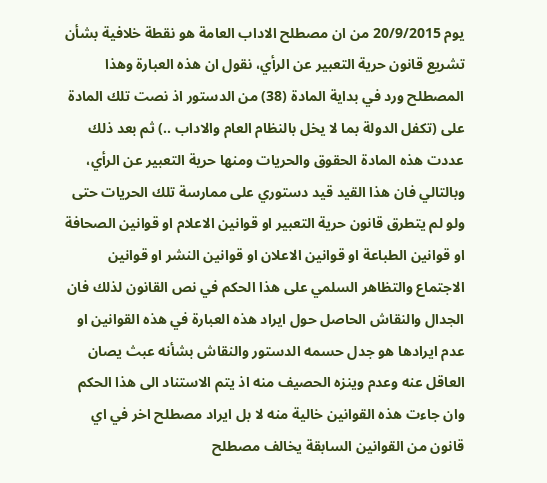يوم 20/9/2015 من ان مصطلح الاداب العامة هو نقطة خلافية بشأن تشريع قانون حرية التعبير عن الرأي، نقول ان هذه العبارة وهذا المصطلح ورد في بداية المادة (38) من الدستور اذ نصت تلك المادة على (تكفل الدولة بما لا يخل بالنظام العام والاداب ..) ثم بعد ذلك عددت هذه المادة الحقوق والحريات ومنها حرية التعبير عن الرأي، وبالتالي فان هذا القيد قيد دستوري على ممارسة تلك الحريات حتى ولو لم يتطرق قانون حرية التعبير او قوانين الاعلام او قوانين الصحافة او قوانين الطباعة او قوانين الاعلان او قوانين النشر او قوانين الاجتماع والتظاهر السلمي على هذا الحكم في نص القانون لذلك فان الجدال والنقاش الحاصل حول ايراد هذه العبارة في هذه القوانين او عدم ايرادها هو جدل حسمه الدستور والنقاش بشأنه عبث يصان العاقل عنه وعدم وينزه الحصيف منه اذ يتم الاستناد الى هذا الحكم وان جاءت هذه القوانين خالية منه لا بل ايراد مصطلح اخر في اي قانون من القوانين السابقة يخالف مصطلح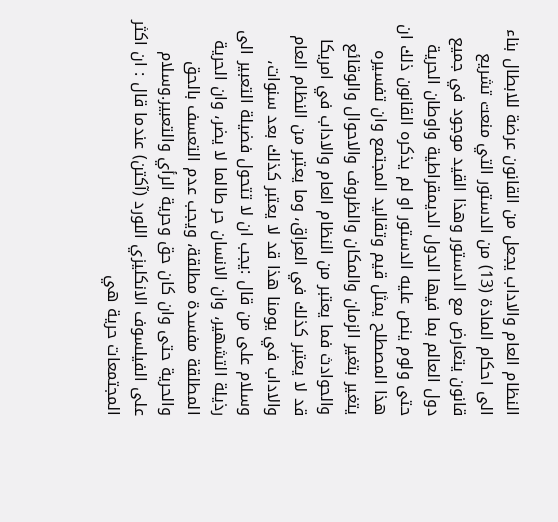النظام العام والاداب يجعل من القانون عرضة للابطال بناء الى احكام المادة (13) من الدستور التي منعت تشريع قانون يتعارض مع الدستور وهذا القيد موجود في جميع دول العالم بما فيها الدول الديمقراطية واوطان الحرية حتى ولوم ينص عليه الدستور او لم يذكره القانون ذلك ان هذا المصطلح يمثل قيم وتقاليد المجتمع وان تفسيره يتغير بتغير الزمان والمكان والظروف والاحوال والوقائع والحوادث فما يعتبر من النظام العام والاداب في امريكا قد لا يعتبر كذلك في العراق، وما يعتبر من النظام العام والاداب في يومنا هذا قد لا يعتبر كذلك بعد سنوات، وسلام على من قال :يجب ان لا تتحول فضيلة التعبير الى رذيلة التشهير، وان الانسان حر طالما لا يضر، وان الحرية المطلقة مفسدة مطلقة، ويجب عدم التعسف بالحق والحرية حتى وان كان حق وحرية الرأي والتعبير.وسلام على الفيلسوف الانكليزي اللورد (آكتن) عندما قال : ان اكثر المجتمعات حرية هي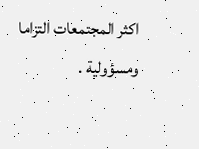اكثر المجتمعات التزاما ومسؤولية .